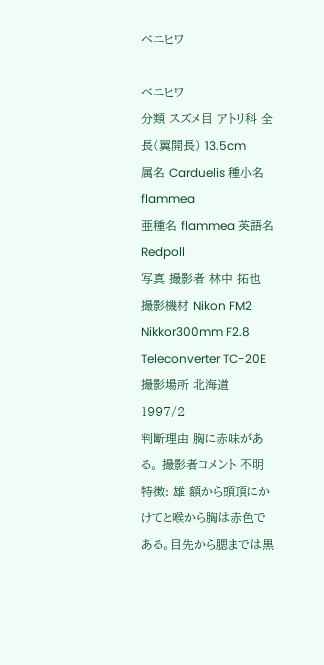ベニヒワ

ベニヒワ
分類 スズメ目 アトリ科 全長(翼開長) 13.5cm
属名 Carduelis 種小名 flammea
亜種名 flammea 英語名 Redpoll
写真 撮影者 林中 拓也
撮影機材 Nikon FM2 Nikkor300mm F2.8 Teleconverter TC-20E 撮影場所 北海道 1997/2
判断理由 胸に赤味がある。 撮影者コメント 不明
特徴: 雄 額から頭頂にかけてと喉から胸は赤色である。目先から腮までは黒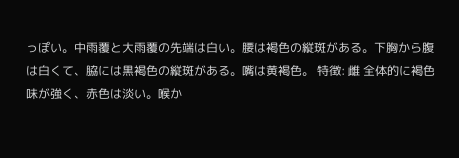っぽい。中雨覆と大雨覆の先端は白い。腰は褐色の縦斑がある。下胸から腹は白くて、脇には黒褐色の縦斑がある。嘴は黄褐色。 特徴: 雌 全体的に褐色味が強く、赤色は淡い。喉か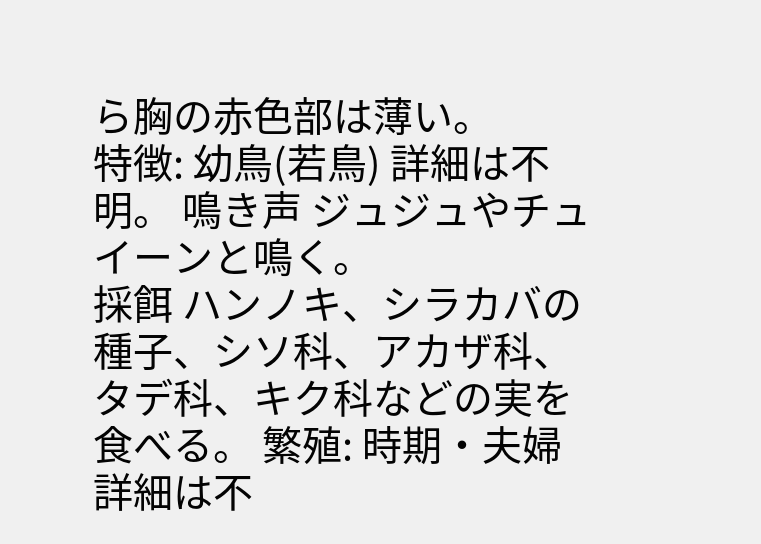ら胸の赤色部は薄い。
特徴: 幼鳥(若鳥) 詳細は不明。 鳴き声 ジュジュやチュイーンと鳴く。
採餌 ハンノキ、シラカバの種子、シソ科、アカザ科、タデ科、キク科などの実を食べる。 繁殖: 時期・夫婦 詳細は不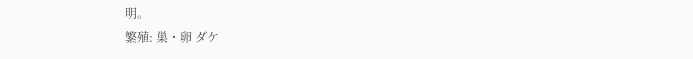明。
繁殖: 巣・卵 ダケ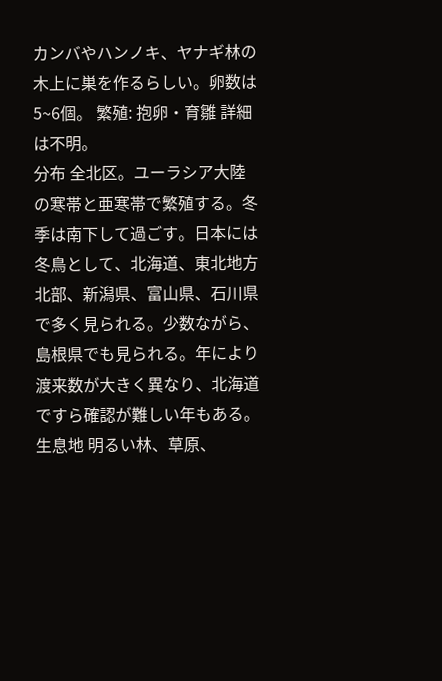カンバやハンノキ、ヤナギ林の木上に巣を作るらしい。卵数は5~6個。 繁殖: 抱卵・育雛 詳細は不明。
分布 全北区。ユーラシア大陸の寒帯と亜寒帯で繁殖する。冬季は南下して過ごす。日本には冬鳥として、北海道、東北地方北部、新潟県、富山県、石川県で多く見られる。少数ながら、島根県でも見られる。年により渡来数が大きく異なり、北海道ですら確認が難しい年もある。 生息地 明るい林、草原、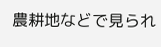農耕地などで見られ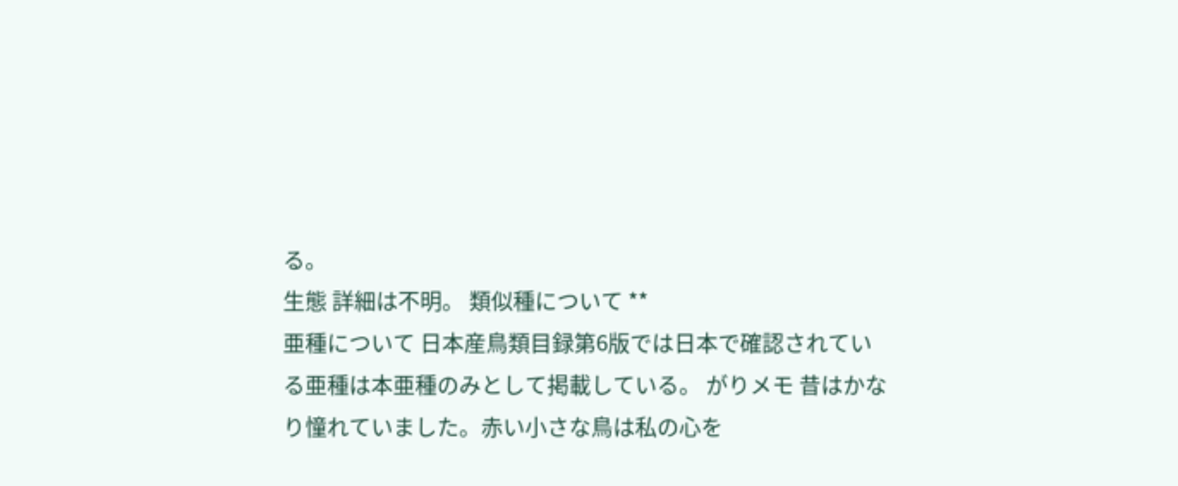る。
生態 詳細は不明。 類似種について **
亜種について 日本産鳥類目録第6版では日本で確認されている亜種は本亜種のみとして掲載している。 がりメモ 昔はかなり憧れていました。赤い小さな鳥は私の心を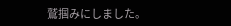鷲掴みにしました。